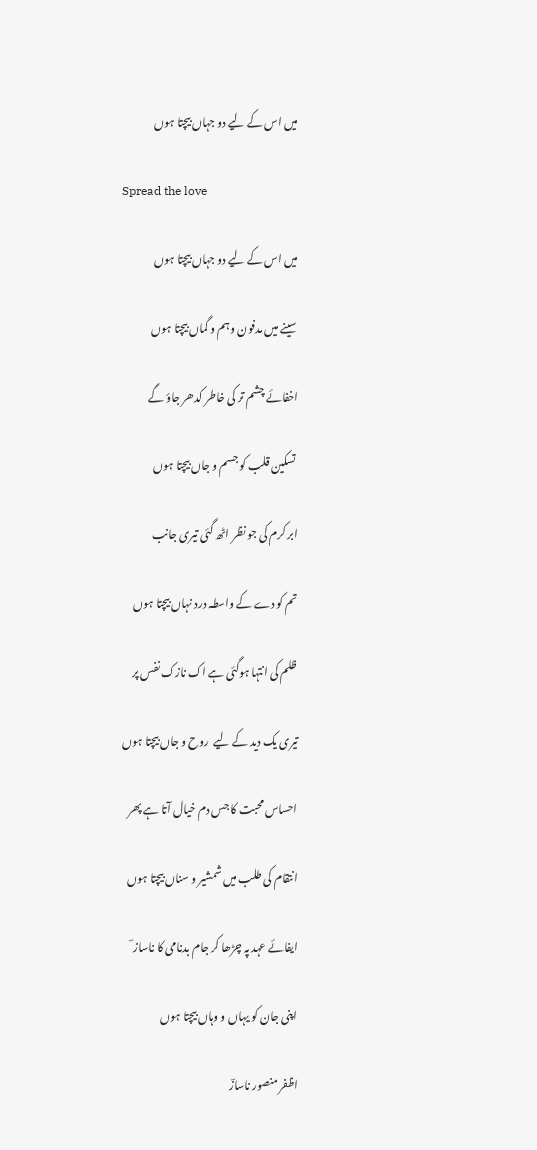میں اس کے لیے دو جہاں بیچتا ہوں

Spread the love

میں اس کے لیے دو جہاں بیچتا ہوں

سینے میں مدفون وہم و گماں بیچتا ہوں

اخفائے چشم تر کی خاطر کدھر جاؤ گے

 تسکین قلب کو جسم و جاں بیچتا ہوں

ابر کرم کی جو نظر اٹھ گئی تیری جانب

تم کو دے کے واسطہ درد نہاں بیچتا ہوں

ظلم کی انتہا ہوگئی ہے اک نازک نفس پر

تیری یک دید کے لیے  روح و جاں بیچتا ہوں

احساس محبت کا جس دم خیال آتا ہے پھر

انتقام کی طلب میں شمشیر و سناں بیچتا ہوں

ایفائے عہد پہ چڑھا کر جام بدنامی کا ناساز ؔ

اپنی جان کو یہاں و وہاں بیچتا ہوں

اظفر منصور ناسازؔ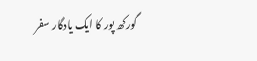گورکھ پور کا ایک یادگار سفر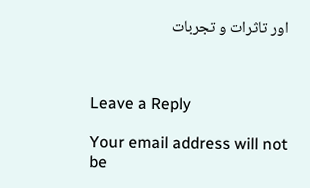اور تاثرات و تجربات



Leave a Reply

Your email address will not be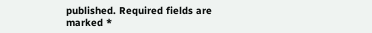published. Required fields are marked *